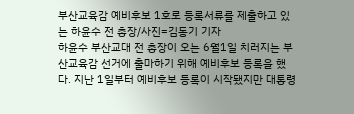부산교육감 예비후보 1호로 등록서류를 제출하고 있는 하윤수 전 총장/사진=김동기 기자
하윤수 부산교대 전 총장이 오는 6월1일 치러지는 부산교육감 선거에 출마하기 위해 예비후보 등록을 했다. 지난 1일부터 예비후보 등록이 시작됐지만 대통령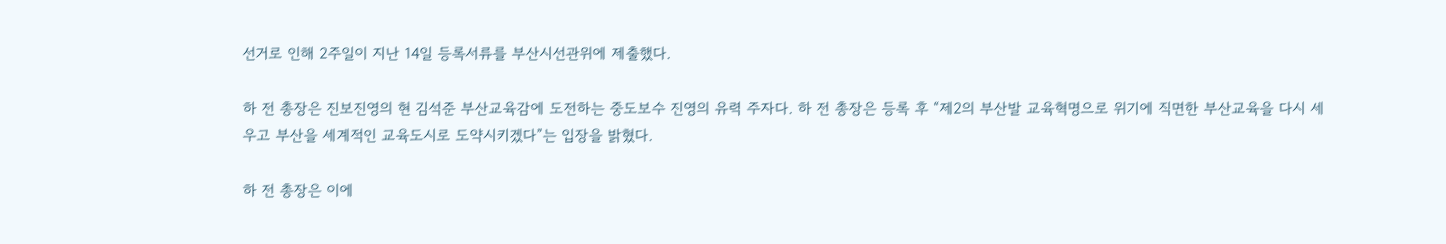선거로 인해 2주일이 지난 14일 등록서류를 부산시선관위에 제출했다.

하 전 총장은 진보진영의 현 김석준 부산교육감에 도전하는 중도보수 진영의 유력 주자다. 하 전 총장은 등록 후 “제2의 부산발 교육혁명으로 위기에 직면한 부산교육을 다시 세우고 부산을 세계적인 교육도시로 도약시키겠다”는 입장을 밝혔다.

하 전 총장은 이에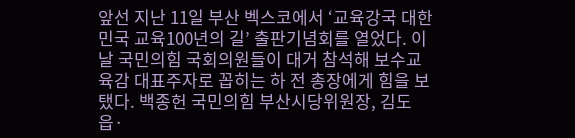앞선 지난 11일 부산 벡스코에서 ‘교육강국 대한민국 교육100년의 길’ 출판기념회를 열었다. 이날 국민의힘 국회의원들이 대거 참석해 보수교육감 대표주자로 꼽히는 하 전 총장에게 힘을 보탰다. 백종헌 국민의힘 부산시당위원장, 김도읍·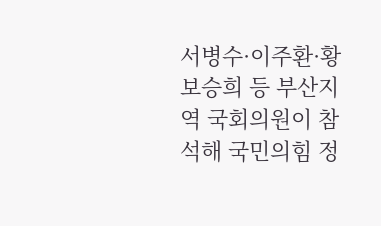서병수·이주환·황보승희 등 부산지역 국회의원이 참석해 국민의힘 정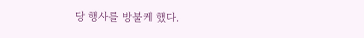당 행사를 방불케 했다.